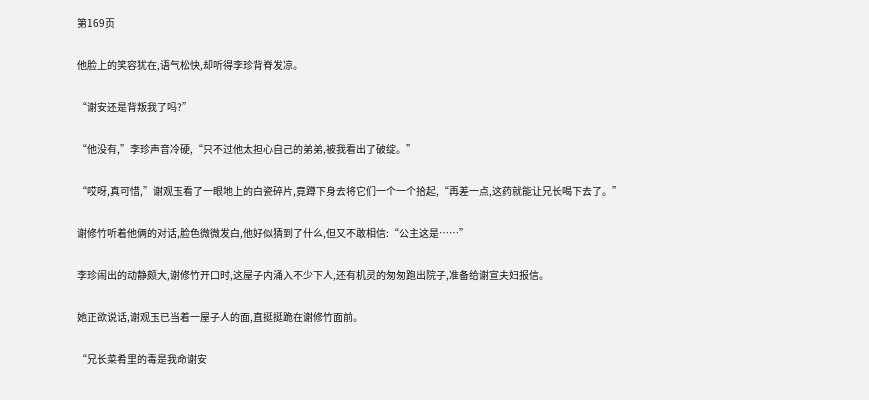第169页

他脸上的笑容犹在,语气松快,却听得李珍背脊发凉。

“谢安还是背叛我了吗?”

“他没有,”李珍声音冷硬,“只不过他太担心自己的弟弟,被我看出了破绽。”

“哎呀,真可惜,”谢观玉看了一眼地上的白瓷碎片,竟蹲下身去将它们一个一个拾起,“再差一点,这药就能让兄长喝下去了。”

谢修竹听着他俩的对话,脸色微微发白,他好似猜到了什么,但又不敢相信:“公主这是……”

李珍闹出的动静颇大,谢修竹开口时,这屋子内涌入不少下人,还有机灵的匆匆跑出院子,准备给谢宣夫妇报信。

她正欲说话,谢观玉已当着一屋子人的面,直挺挺跪在谢修竹面前。

“兄长菜肴里的毒是我命谢安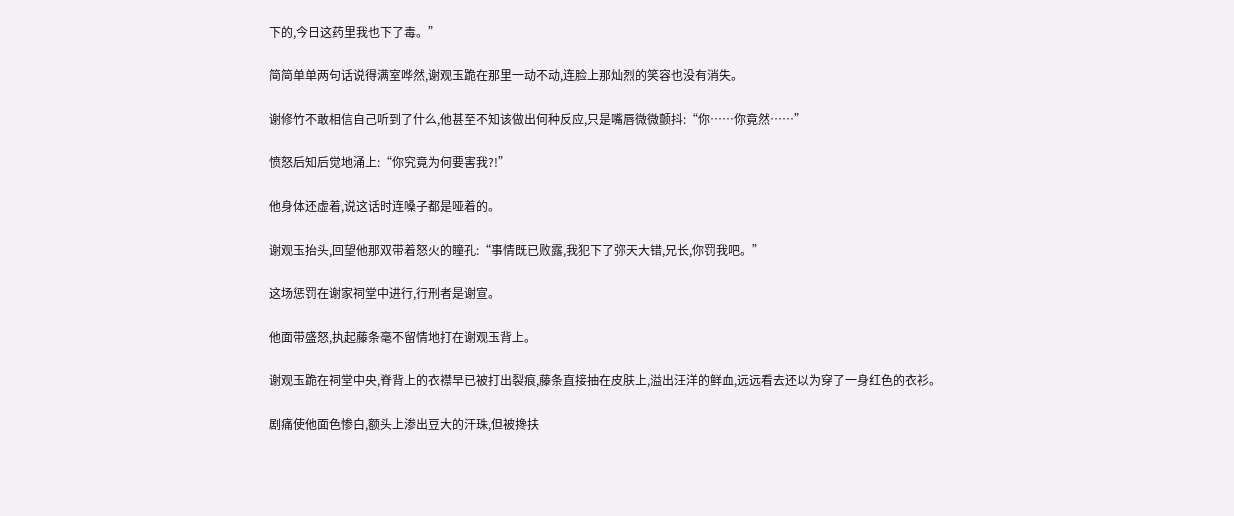下的,今日这药里我也下了毒。”

简简单单两句话说得满室哗然,谢观玉跪在那里一动不动,连脸上那灿烈的笑容也没有消失。

谢修竹不敢相信自己听到了什么,他甚至不知该做出何种反应,只是嘴唇微微颤抖:“你……你竟然……”

愤怒后知后觉地涌上:“你究竟为何要害我?!”

他身体还虚着,说这话时连嗓子都是哑着的。

谢观玉抬头,回望他那双带着怒火的瞳孔:“事情既已败露,我犯下了弥天大错,兄长,你罚我吧。”

这场惩罚在谢家祠堂中进行,行刑者是谢宣。

他面带盛怒,执起藤条毫不留情地打在谢观玉背上。

谢观玉跪在祠堂中央,脊背上的衣襟早已被打出裂痕,藤条直接抽在皮肤上,溢出汪洋的鲜血,远远看去还以为穿了一身红色的衣衫。

剧痛使他面色惨白,额头上渗出豆大的汗珠,但被搀扶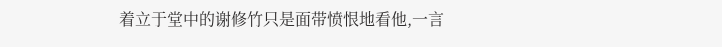着立于堂中的谢修竹只是面带愤恨地看他,一言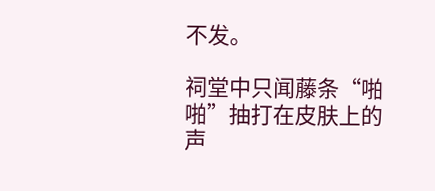不发。

祠堂中只闻藤条“啪啪”抽打在皮肤上的声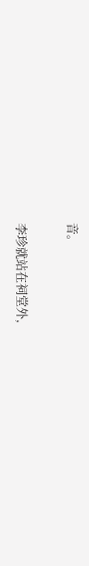音。

李珍就站在祠堂外,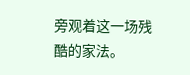旁观着这一场残酷的家法。